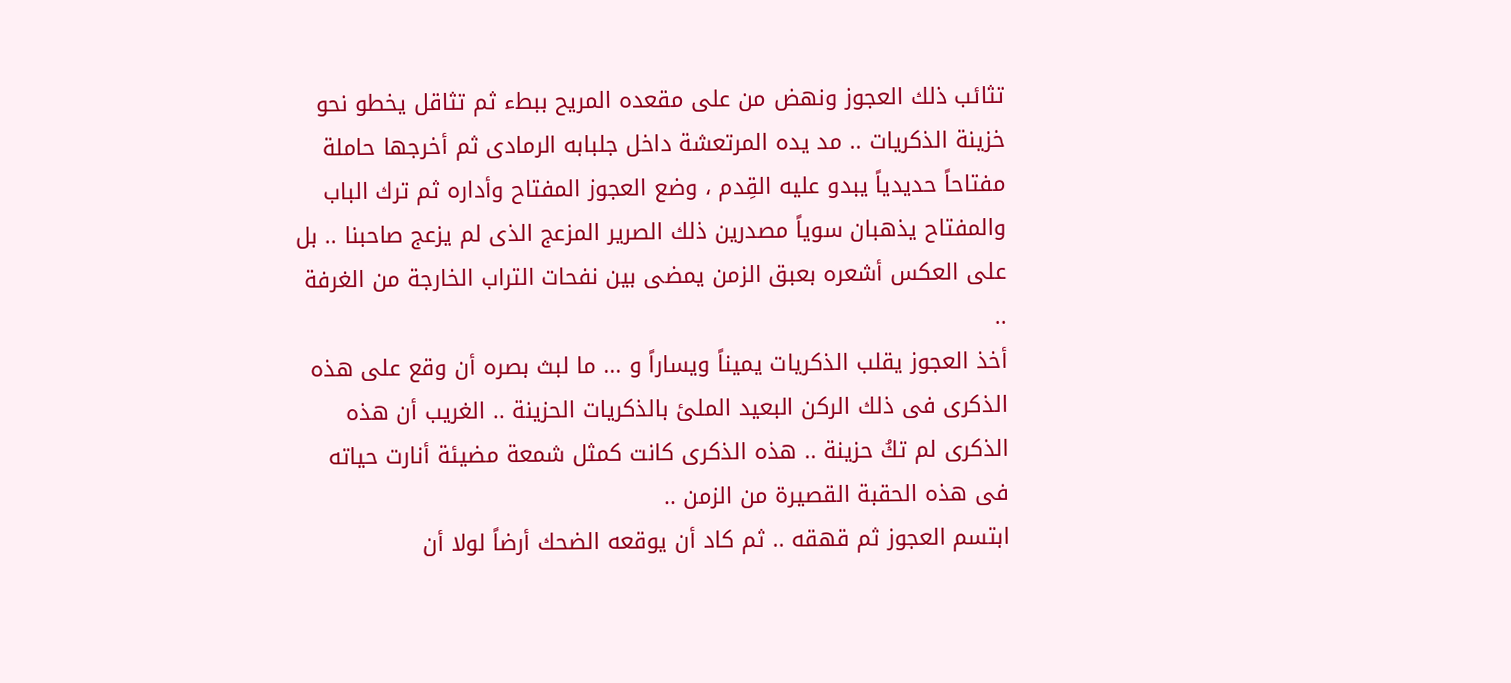تثائب ذلك العجوز ونهض من على مقعده المريح ببطء ثم تثاقل يخطو نحو خزينة الذكريات .. مد يده المرتعشة داخل جلبابه الرمادى ثم أخرجها حاملة مفتاحاً حديدياً يبدو عليه القِدم ، وضع العجوز المفتاح وأداره ثم ترك الباب والمفتاح يذهبان سوياً مصدرين ذلك الصرير المزعج الذى لم يزعج صاحبنا .. بل على العكس أشعره بعبق الزمن يمضى بين نفحات التراب الخارجة من الغرفة ..
أخذ العجوز يقلب الذكريات يميناً ويساراً و ... ما لبث بصره أن وقع على هذه الذكرى فى ذلك الركن البعيد الملئ بالذكريات الحزينة .. الغريب أن هذه الذكرى لم تكُ حزينة .. هذه الذكرى كانت كمثل شمعة مضيئة أنارت حياته فى هذه الحقبة القصيرة من الزمن ..
ابتسم العجوز ثم قهقه .. ثم كاد أن يوقعه الضحك أرضاً لولا أن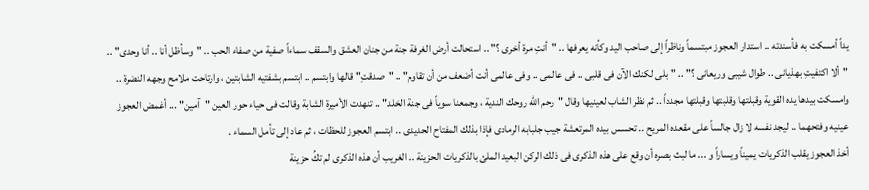يداً أمسكت به فأسندته .. استدار العجوز مبتسماً وناظراً إلى صاحب اليد وكأنه يعرفها .. "أنتِ مرة أخرى ؟" .. استحالت أرض الغرفة جنة من جنان العشق والسقف سماءاً صفية من صفاء الحب .. "وسأظل أنا .. أنا وحدى" .. "ألا اكتفيتِ بهذيانى .. طوال شيبى وريعانى ؟" .. "بلى لكنك الآن فى قلبى .. فى عالمى .. وفى عالمى أنت أضعف من أن تقاوم" .. "صدقتِ" قالها وابتسم .. ابتسم بشفتيه الشابتين ، وارتاحت ملامح وجهه النضرة .. وامسكت بيدها يده القوية وقبلتها وقلبتها وقبلتها مجدداً .. ثم نظر الشاب لعينيها وقال "رحم الله روحك الندية ، وجمعنا سوياً فى جنة الخلد" .. تنهدت الأميرة الشابة وقالت فى حياء حور العين "آمين" ... أغمض العجوز عينيه وفتحهما .. ليجد نفسه لا زال جالساً على مقعده المريح .. تحسس بيده المرتعشة جيب جلبابه الرمادى فإذا بذلك المفتاح الحديدى .. ابتسم العجوز للحظات ، ثم عاد إلى تأمل السماء .
أخذ العجوز يقلب الذكريات يميناً ويساراً و ... ما لبث بصره أن وقع على هذه الذكرى فى ذلك الركن البعيد الملئ بالذكريات الحزينة .. الغريب أن هذه الذكرى لم تكُ حزينة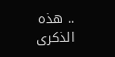.. هذه الذكرى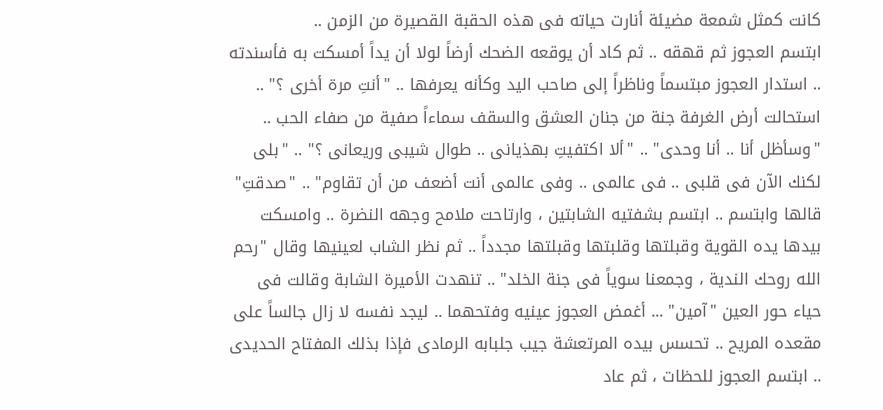كانت كمثل شمعة مضيئة أنارت حياته فى هذه الحقبة القصيرة من الزمن ..
ابتسم العجوز ثم قهقه .. ثم كاد أن يوقعه الضحك أرضاً لولا أن يداً أمسكت به فأسندته .. استدار العجوز مبتسماً وناظراً إلى صاحب اليد وكأنه يعرفها .. "أنتِ مرة أخرى ؟" .. استحالت أرض الغرفة جنة من جنان العشق والسقف سماءاً صفية من صفاء الحب .. "وسأظل أنا .. أنا وحدى" .. "ألا اكتفيتِ بهذيانى .. طوال شيبى وريعانى ؟" .. "بلى لكنك الآن فى قلبى .. فى عالمى .. وفى عالمى أنت أضعف من أن تقاوم" .. "صدقتِ" قالها وابتسم .. ابتسم بشفتيه الشابتين ، وارتاحت ملامح وجهه النضرة .. وامسكت بيدها يده القوية وقبلتها وقلبتها وقبلتها مجدداً .. ثم نظر الشاب لعينيها وقال "رحم الله روحك الندية ، وجمعنا سوياً فى جنة الخلد" .. تنهدت الأميرة الشابة وقالت فى حياء حور العين "آمين" ... أغمض العجوز عينيه وفتحهما .. ليجد نفسه لا زال جالساً على مقعده المريح .. تحسس بيده المرتعشة جيب جلبابه الرمادى فإذا بذلك المفتاح الحديدى .. ابتسم العجوز للحظات ، ثم عاد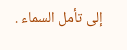إلى تأمل السماء .